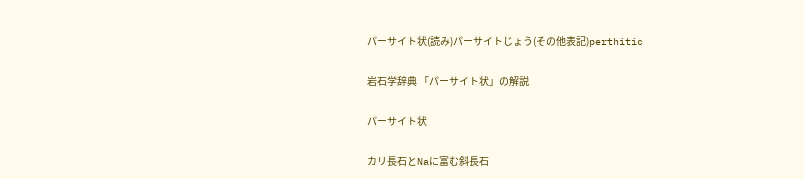パーサイト状(読み)パーサイトじょう(その他表記)perthitic

岩石学辞典 「パーサイト状」の解説

パーサイト状

カリ長石とNaに富む斜長石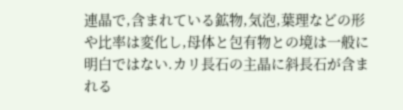連晶で,含まれている鉱物,気泡,葉理などの形や比率は変化し,母体と包有物との境は一般に明白ではない.カリ長石の主晶に斜長石が含まれる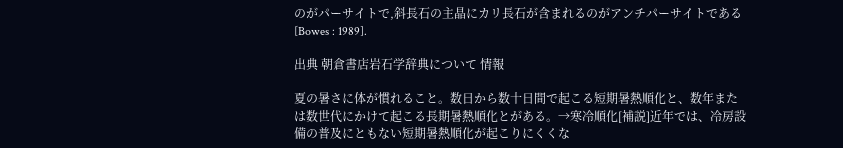のがパーサイトで,斜長石の主晶にカリ長石が含まれるのがアンチパーサイトである[Bowes : 1989].

出典 朝倉書店岩石学辞典について 情報

夏の暑さに体が慣れること。数日から数十日間で起こる短期暑熱順化と、数年または数世代にかけて起こる長期暑熱順化とがある。→寒冷順化[補説]近年では、冷房設備の普及にともない短期暑熱順化が起こりにくくな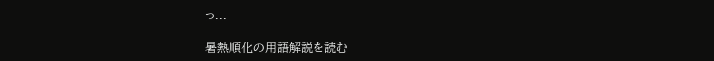っ...

暑熱順化の用語解説を読む